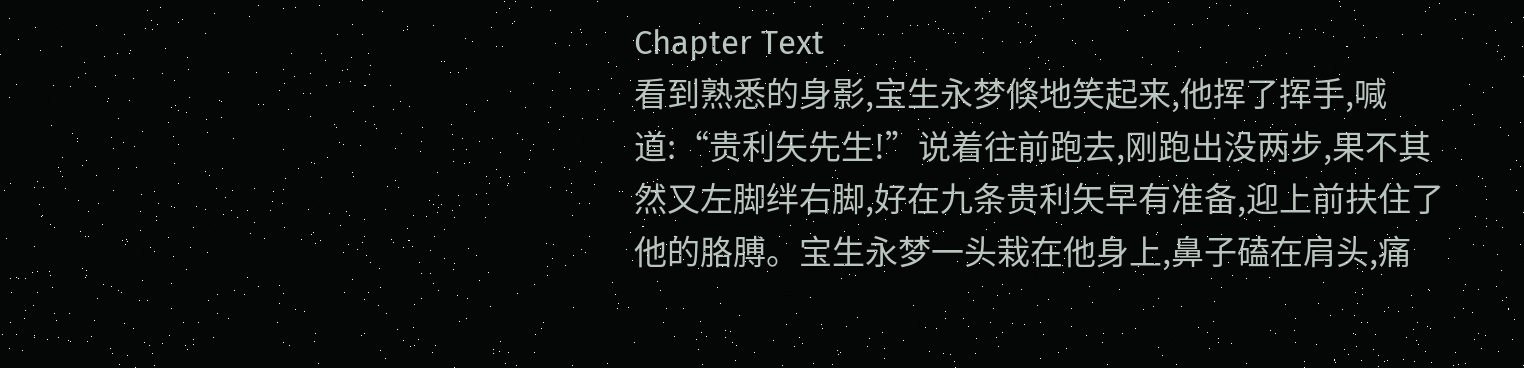Chapter Text
看到熟悉的身影,宝生永梦倏地笑起来,他挥了挥手,喊道:“贵利矢先生!”说着往前跑去,刚跑出没两步,果不其然又左脚绊右脚,好在九条贵利矢早有准备,迎上前扶住了他的胳膊。宝生永梦一头栽在他身上,鼻子磕在肩头,痛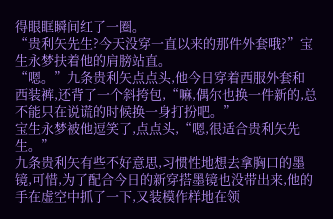得眼眶瞬间红了一圈。
“贵利矢先生?今天没穿一直以来的那件外套哦?”宝生永梦扶着他的肩膀站直。
“嗯。”九条贵利矢点点头,他今日穿着西服外套和西装裤,还背了一个斜挎包,“嘛,偶尔也换一件新的,总不能只在说谎的时候换一身打扮吧。”
宝生永梦被他逗笑了,点点头,“嗯,很适合贵利矢先生。”
九条贵利矢有些不好意思,习惯性地想去拿胸口的墨镜,可惜,为了配合今日的新穿搭墨镜也没带出来,他的手在虚空中抓了一下,又装模作样地在领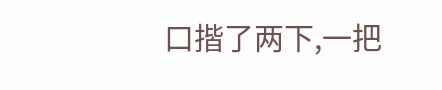口揩了两下,一把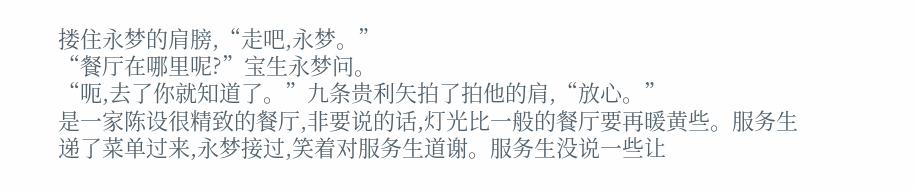搂住永梦的肩膀,“走吧,永梦。”
“餐厅在哪里呢?”宝生永梦问。
“呃,去了你就知道了。”九条贵利矢拍了拍他的肩,“放心。”
是一家陈设很精致的餐厅,非要说的话,灯光比一般的餐厅要再暖黄些。服务生递了菜单过来,永梦接过,笑着对服务生道谢。服务生没说一些让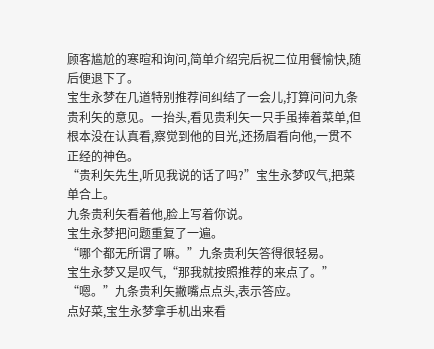顾客尴尬的寒暄和询问,简单介绍完后祝二位用餐愉快,随后便退下了。
宝生永梦在几道特别推荐间纠结了一会儿,打算问问九条贵利矢的意见。一抬头,看见贵利矢一只手虽捧着菜单,但根本没在认真看,察觉到他的目光,还扬眉看向他,一贯不正经的神色。
“贵利矢先生,听见我说的话了吗?”宝生永梦叹气,把菜单合上。
九条贵利矢看着他,脸上写着你说。
宝生永梦把问题重复了一遍。
“哪个都无所谓了嘛。”九条贵利矢答得很轻易。
宝生永梦又是叹气,“那我就按照推荐的来点了。”
“嗯。”九条贵利矢撇嘴点点头,表示答应。
点好菜,宝生永梦拿手机出来看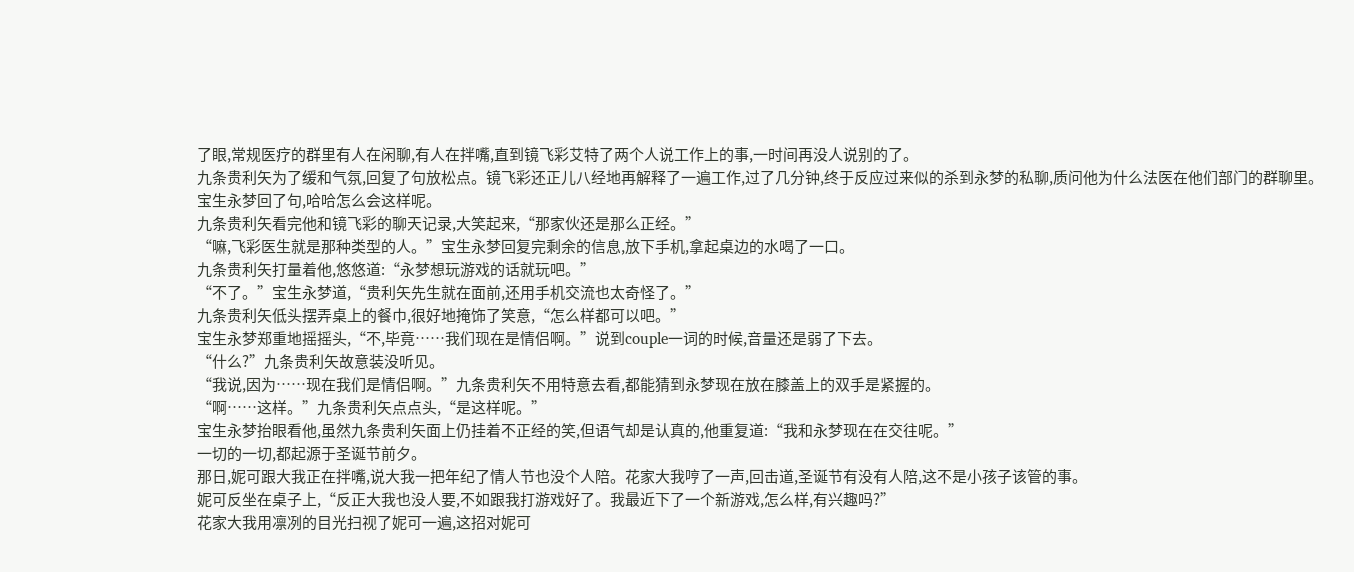了眼,常规医疗的群里有人在闲聊,有人在拌嘴,直到镜飞彩艾特了两个人说工作上的事,一时间再没人说别的了。
九条贵利矢为了缓和气氛,回复了句放松点。镜飞彩还正儿八经地再解释了一遍工作,过了几分钟,终于反应过来似的杀到永梦的私聊,质问他为什么法医在他们部门的群聊里。
宝生永梦回了句,哈哈怎么会这样呢。
九条贵利矢看完他和镜飞彩的聊天记录,大笑起来,“那家伙还是那么正经。”
“嘛,飞彩医生就是那种类型的人。”宝生永梦回复完剩余的信息,放下手机,拿起桌边的水喝了一口。
九条贵利矢打量着他,悠悠道:“永梦想玩游戏的话就玩吧。”
“不了。”宝生永梦道,“贵利矢先生就在面前,还用手机交流也太奇怪了。”
九条贵利矢低头摆弄桌上的餐巾,很好地掩饰了笑意,“怎么样都可以吧。”
宝生永梦郑重地摇摇头,“不,毕竟……我们现在是情侣啊。”说到couple一词的时候,音量还是弱了下去。
“什么?”九条贵利矢故意装没听见。
“我说,因为……现在我们是情侣啊。”九条贵利矢不用特意去看,都能猜到永梦现在放在膝盖上的双手是紧握的。
“啊……这样。”九条贵利矢点点头,“是这样呢。”
宝生永梦抬眼看他,虽然九条贵利矢面上仍挂着不正经的笑,但语气却是认真的,他重复道:“我和永梦现在在交往呢。”
一切的一切,都起源于圣诞节前夕。
那日,妮可跟大我正在拌嘴,说大我一把年纪了情人节也没个人陪。花家大我哼了一声,回击道,圣诞节有没有人陪,这不是小孩子该管的事。
妮可反坐在桌子上,“反正大我也没人要,不如跟我打游戏好了。我最近下了一个新游戏,怎么样,有兴趣吗?”
花家大我用凛冽的目光扫视了妮可一遍,这招对妮可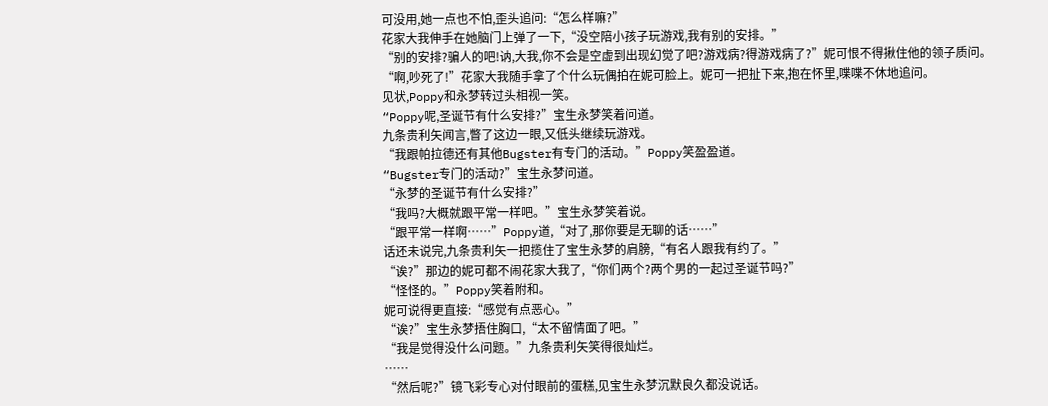可没用,她一点也不怕,歪头追问:“怎么样嘛?”
花家大我伸手在她脑门上弹了一下,“没空陪小孩子玩游戏,我有别的安排。”
“别的安排?骗人的吧!讷,大我,你不会是空虚到出现幻觉了吧?游戏病?得游戏病了?”妮可恨不得揪住他的领子质问。
“啊,吵死了!”花家大我随手拿了个什么玩偶拍在妮可脸上。妮可一把扯下来,抱在怀里,喋喋不休地追问。
见状,Poppy和永梦转过头相视一笑。
“Poppy呢,圣诞节有什么安排?”宝生永梦笑着问道。
九条贵利矢闻言,瞥了这边一眼,又低头继续玩游戏。
“我跟帕拉德还有其他Bugster有专门的活动。”Poppy笑盈盈道。
“Bugster专门的活动?”宝生永梦问道。
“永梦的圣诞节有什么安排?”
“我吗?大概就跟平常一样吧。”宝生永梦笑着说。
“跟平常一样啊……”Poppy道,“对了,那你要是无聊的话……”
话还未说完,九条贵利矢一把揽住了宝生永梦的肩膀,“有名人跟我有约了。”
“诶?”那边的妮可都不闹花家大我了,“你们两个?两个男的一起过圣诞节吗?”
“怪怪的。”Poppy笑着附和。
妮可说得更直接:“感觉有点恶心。”
“诶?”宝生永梦捂住胸口,“太不留情面了吧。”
“我是觉得没什么问题。”九条贵利矢笑得很灿烂。
……
“然后呢?”镜飞彩专心对付眼前的蛋糕,见宝生永梦沉默良久都没说话。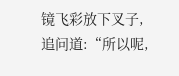镜飞彩放下叉子,追问道:“所以呢,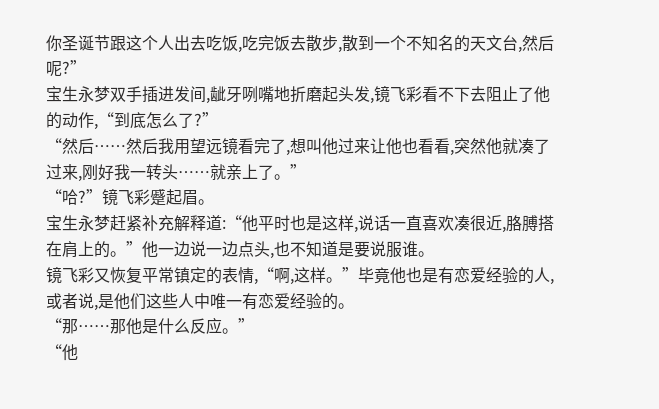你圣诞节跟这个人出去吃饭,吃完饭去散步,散到一个不知名的天文台,然后呢?”
宝生永梦双手插进发间,龇牙咧嘴地折磨起头发,镜飞彩看不下去阻止了他的动作,“到底怎么了?”
“然后……然后我用望远镜看完了,想叫他过来让他也看看,突然他就凑了过来,刚好我一转头……就亲上了。”
“哈?”镜飞彩蹙起眉。
宝生永梦赶紧补充解释道:“他平时也是这样,说话一直喜欢凑很近,胳膊搭在肩上的。”他一边说一边点头,也不知道是要说服谁。
镜飞彩又恢复平常镇定的表情,“啊,这样。”毕竟他也是有恋爱经验的人,或者说,是他们这些人中唯一有恋爱经验的。
“那……那他是什么反应。”
“他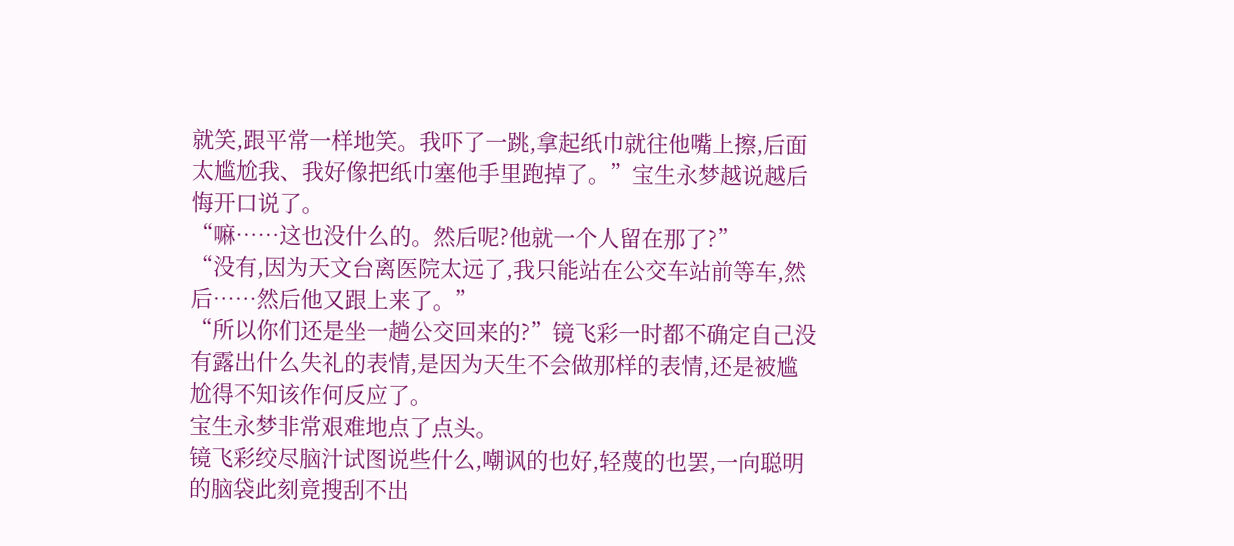就笑,跟平常一样地笑。我吓了一跳,拿起纸巾就往他嘴上擦,后面太尴尬我、我好像把纸巾塞他手里跑掉了。”宝生永梦越说越后悔开口说了。
“嘛……这也没什么的。然后呢?他就一个人留在那了?”
“没有,因为天文台离医院太远了,我只能站在公交车站前等车,然后……然后他又跟上来了。”
“所以你们还是坐一趟公交回来的?”镜飞彩一时都不确定自己没有露出什么失礼的表情,是因为天生不会做那样的表情,还是被尴尬得不知该作何反应了。
宝生永梦非常艰难地点了点头。
镜飞彩绞尽脑汁试图说些什么,嘲讽的也好,轻蔑的也罢,一向聪明的脑袋此刻竟搜刮不出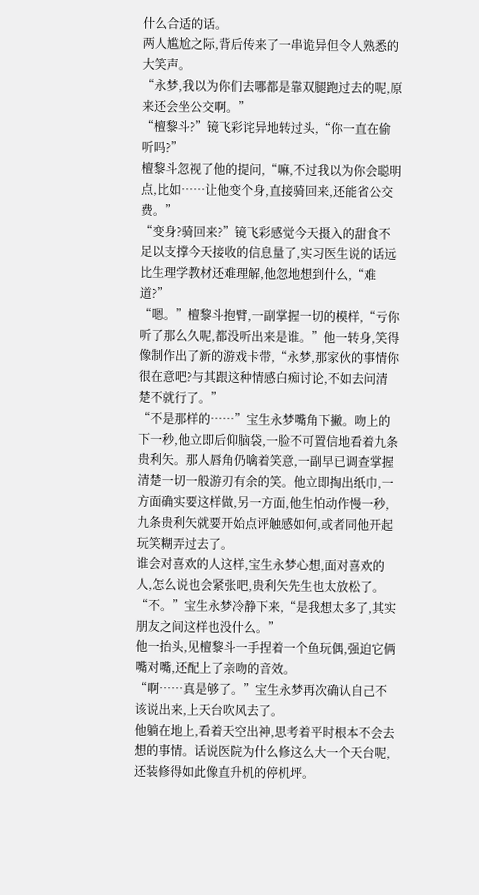什么合适的话。
两人尴尬之际,背后传来了一串诡异但令人熟悉的大笑声。
“永梦,我以为你们去哪都是靠双腿跑过去的呢,原来还会坐公交啊。”
“檀黎斗?”镜飞彩诧异地转过头,“你一直在偷听吗?”
檀黎斗忽视了他的提问,“嘛,不过我以为你会聪明点,比如……让他变个身,直接骑回来,还能省公交费。”
“变身?骑回来?”镜飞彩感觉今天摄入的甜食不足以支撑今天接收的信息量了,实习医生说的话远比生理学教材还难理解,他忽地想到什么,“难道?”
“嗯。”檀黎斗抱臂,一副掌握一切的模样,“亏你听了那么久呢,都没听出来是谁。”他一转身,笑得像制作出了新的游戏卡带,“永梦,那家伙的事情你很在意吧?与其跟这种情感白痴讨论,不如去问清楚不就行了。”
“不是那样的……”宝生永梦嘴角下撇。吻上的下一秒,他立即后仰脑袋,一脸不可置信地看着九条贵利矢。那人唇角仍噙着笑意,一副早已调查掌握清楚一切一般游刃有余的笑。他立即掏出纸巾,一方面确实要这样做,另一方面,他生怕动作慢一秒,九条贵利矢就要开始点评触感如何,或者同他开起玩笑糊弄过去了。
谁会对喜欢的人这样,宝生永梦心想,面对喜欢的人,怎么说也会紧张吧,贵利矢先生也太放松了。
“不。”宝生永梦冷静下来,“是我想太多了,其实朋友之间这样也没什么。”
他一抬头,见檀黎斗一手捏着一个鱼玩偶,强迫它俩嘴对嘴,还配上了亲吻的音效。
“啊……真是够了。”宝生永梦再次确认自己不该说出来,上天台吹风去了。
他躺在地上,看着天空出神,思考着平时根本不会去想的事情。话说医院为什么修这么大一个天台呢,还装修得如此像直升机的停机坪。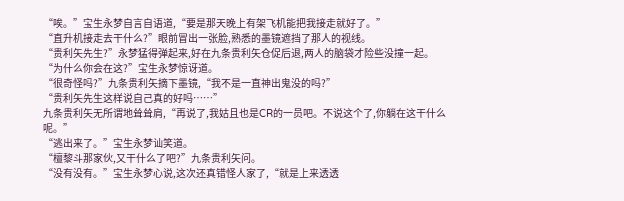“唉。”宝生永梦自言自语道,“要是那天晚上有架飞机能把我接走就好了。”
“直升机接走去干什么?”眼前冒出一张脸,熟悉的墨镜遮挡了那人的视线。
“贵利矢先生?”永梦猛得弹起来,好在九条贵利矢仓促后退,两人的脑袋才险些没撞一起。
“为什么你会在这?”宝生永梦惊讶道。
“很奇怪吗?”九条贵利矢摘下墨镜,“我不是一直神出鬼没的吗?”
“贵利矢先生这样说自己真的好吗……”
九条贵利矢无所谓地耸耸肩,“再说了,我姑且也是CR的一员吧。不说这个了,你躺在这干什么呢。”
“逃出来了。”宝生永梦讪笑道。
“檀黎斗那家伙,又干什么了吧?”九条贵利矢问。
“没有没有。”宝生永梦心说,这次还真错怪人家了,“就是上来透透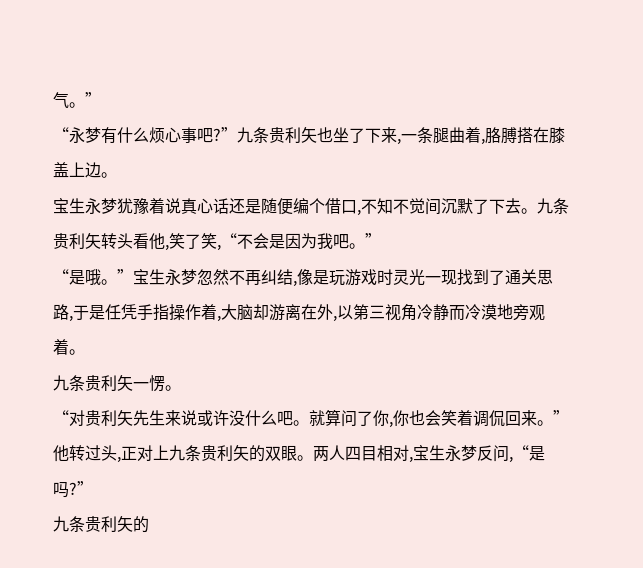气。”
“永梦有什么烦心事吧?”九条贵利矢也坐了下来,一条腿曲着,胳膊搭在膝盖上边。
宝生永梦犹豫着说真心话还是随便编个借口,不知不觉间沉默了下去。九条贵利矢转头看他,笑了笑,“不会是因为我吧。”
“是哦。”宝生永梦忽然不再纠结,像是玩游戏时灵光一现找到了通关思路,于是任凭手指操作着,大脑却游离在外,以第三视角冷静而冷漠地旁观着。
九条贵利矢一愣。
“对贵利矢先生来说或许没什么吧。就算问了你,你也会笑着调侃回来。”他转过头,正对上九条贵利矢的双眼。两人四目相对,宝生永梦反问,“是吗?”
九条贵利矢的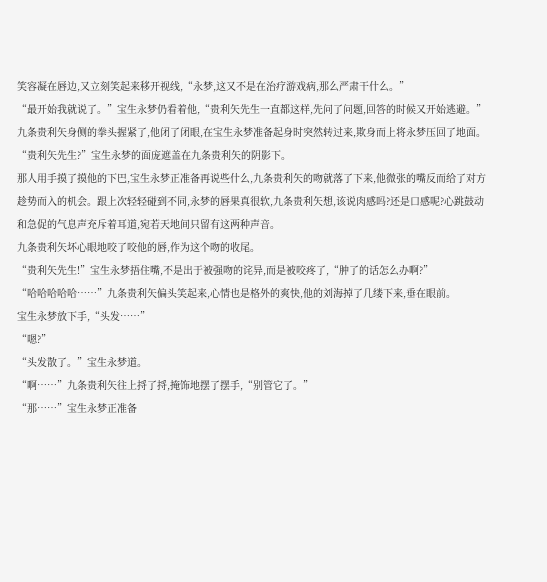笑容凝在唇边,又立刻笑起来移开视线,“永梦,这又不是在治疗游戏病,那么严肃干什么。”
“最开始我就说了。”宝生永梦仍看着他,“贵利矢先生一直都这样,先问了问题,回答的时候又开始逃避。”
九条贵利矢身侧的拳头握紧了,他闭了闭眼,在宝生永梦准备起身时突然转过来,欺身而上将永梦压回了地面。
“贵利矢先生?”宝生永梦的面庞遮盖在九条贵利矢的阴影下。
那人用手摸了摸他的下巴,宝生永梦正准备再说些什么,九条贵利矢的吻就落了下来,他微张的嘴反而给了对方趁势而入的机会。跟上次轻轻碰到不同,永梦的唇果真很软,九条贵利矢想,该说肉感吗?还是口感呢?心跳鼓动和急促的气息声充斥着耳道,宛若天地间只留有这两种声音。
九条贵利矢坏心眼地咬了咬他的唇,作为这个吻的收尾。
“贵利矢先生!”宝生永梦捂住嘴,不是出于被强吻的诧异,而是被咬疼了,“肿了的话怎么办啊?”
“哈哈哈哈哈……”九条贵利矢偏头笑起来,心情也是格外的爽快,他的刘海掉了几缕下来,垂在眼前。
宝生永梦放下手,“头发……”
“嗯?”
“头发散了。”宝生永梦道。
“啊……”九条贵利矢往上捋了捋,掩饰地摆了摆手,“别管它了。”
“那……”宝生永梦正准备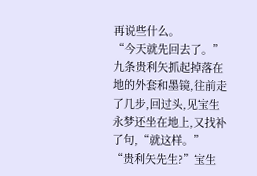再说些什么。
“今天就先回去了。”九条贵利矢抓起掉落在地的外套和墨镜,往前走了几步,回过头,见宝生永梦还坐在地上,又找补了句,“就这样。”
“贵利矢先生?”宝生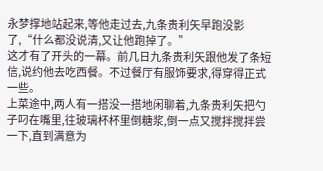永梦撑地站起来,等他走过去,九条贵利矢早跑没影了,“什么都没说清,又让他跑掉了。”
这才有了开头的一幕。前几日九条贵利矢跟他发了条短信,说约他去吃西餐。不过餐厅有服饰要求,得穿得正式一些。
上菜途中,两人有一搭没一搭地闲聊着,九条贵利矢把勺子叼在嘴里,往玻璃杯杯里倒糖浆,倒一点又搅拌搅拌尝一下,直到满意为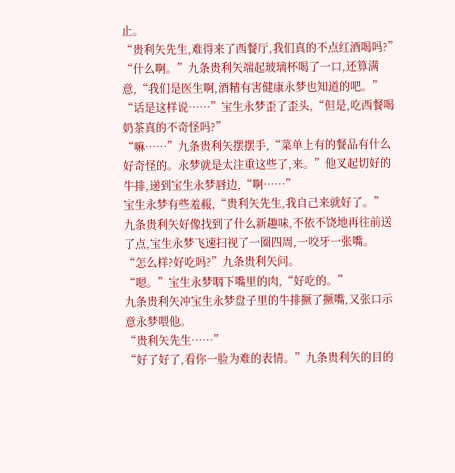止。
“贵利矢先生,难得来了西餐厅,我们真的不点红酒喝吗?”
“什么啊。”九条贵利矢端起玻璃杯喝了一口,还算满意,“我们是医生啊,酒精有害健康永梦也知道的吧。”
“话是这样说……”宝生永梦歪了歪头,“但是,吃西餐喝奶茶真的不奇怪吗?”
“嘛……”九条贵利矢摆摆手,“菜单上有的餐品有什么好奇怪的。永梦就是太注重这些了,来。”他叉起切好的牛排,递到宝生永梦唇边,“啊……”
宝生永梦有些羞赧,“贵利矢先生,我自己来就好了。”
九条贵利矢好像找到了什么新趣味,不依不饶地再往前送了点,宝生永梦飞速扫视了一圈四周,一咬牙一张嘴。
“怎么样?好吃吗?”九条贵利矢问。
“嗯。”宝生永梦咽下嘴里的肉,“好吃的。”
九条贵利矢冲宝生永梦盘子里的牛排撅了撅嘴,又张口示意永梦喂他。
“贵利矢先生……”
“好了好了,看你一脸为难的表情。”九条贵利矢的目的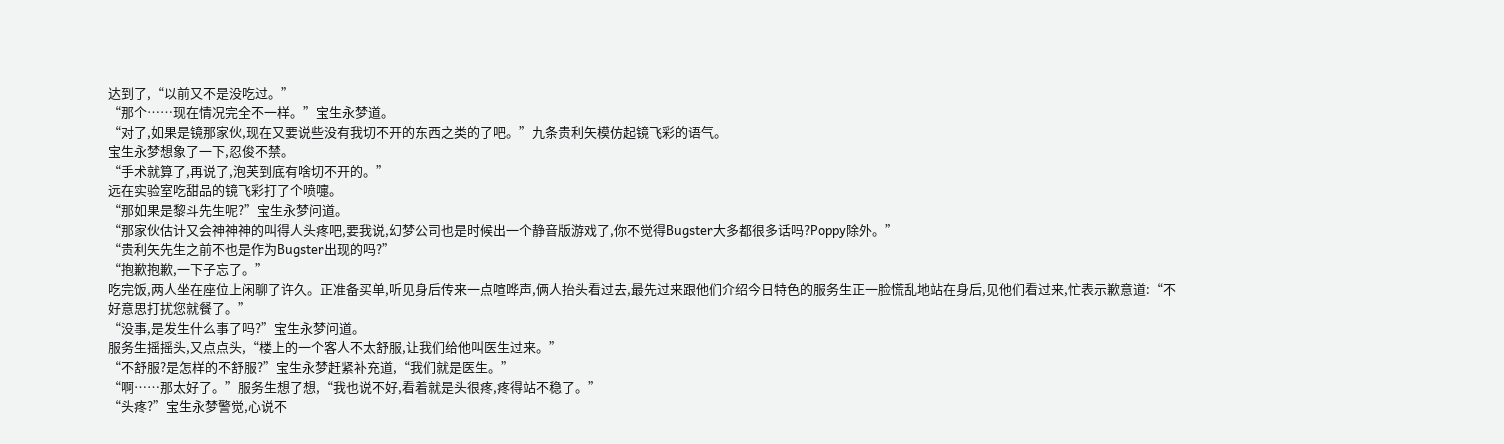达到了,“以前又不是没吃过。”
“那个……现在情况完全不一样。”宝生永梦道。
“对了,如果是镜那家伙,现在又要说些没有我切不开的东西之类的了吧。”九条贵利矢模仿起镜飞彩的语气。
宝生永梦想象了一下,忍俊不禁。
“手术就算了,再说了,泡芙到底有啥切不开的。”
远在实验室吃甜品的镜飞彩打了个喷嚏。
“那如果是黎斗先生呢?”宝生永梦问道。
“那家伙估计又会神神神的叫得人头疼吧,要我说,幻梦公司也是时候出一个静音版游戏了,你不觉得Bugster大多都很多话吗?Poppy除外。”
“贵利矢先生之前不也是作为Bugster出现的吗?”
“抱歉抱歉,一下子忘了。”
吃完饭,两人坐在座位上闲聊了许久。正准备买单,听见身后传来一点喧哗声,俩人抬头看过去,最先过来跟他们介绍今日特色的服务生正一脸慌乱地站在身后,见他们看过来,忙表示歉意道:“不好意思打扰您就餐了。”
“没事,是发生什么事了吗?”宝生永梦问道。
服务生摇摇头,又点点头,“楼上的一个客人不太舒服,让我们给他叫医生过来。”
“不舒服?是怎样的不舒服?”宝生永梦赶紧补充道,“我们就是医生。”
“啊……那太好了。”服务生想了想,“我也说不好,看着就是头很疼,疼得站不稳了。”
“头疼?”宝生永梦警觉,心说不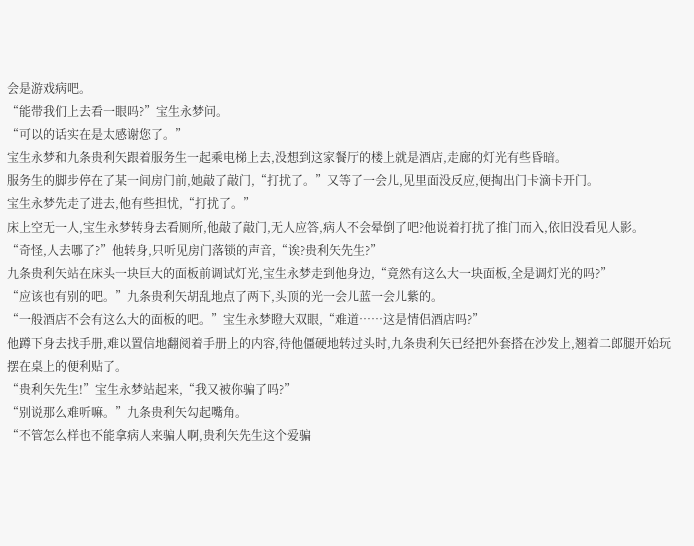会是游戏病吧。
“能带我们上去看一眼吗?”宝生永梦问。
“可以的话实在是太感谢您了。”
宝生永梦和九条贵利矢跟着服务生一起乘电梯上去,没想到这家餐厅的楼上就是酒店,走廊的灯光有些昏暗。
服务生的脚步停在了某一间房门前,她敲了敲门,“打扰了。”又等了一会儿,见里面没反应,便掏出门卡滴卡开门。
宝生永梦先走了进去,他有些担忧,“打扰了。”
床上空无一人,宝生永梦转身去看厕所,他敲了敲门,无人应答,病人不会晕倒了吧?他说着打扰了推门而入,依旧没看见人影。
“奇怪,人去哪了?”他转身,只听见房门落锁的声音,“诶?贵利矢先生?”
九条贵利矢站在床头一块巨大的面板前调试灯光,宝生永梦走到他身边,“竟然有这么大一块面板,全是调灯光的吗?”
“应该也有别的吧。”九条贵利矢胡乱地点了两下,头顶的光一会儿蓝一会儿紫的。
“一般酒店不会有这么大的面板的吧。”宝生永梦瞪大双眼,“难道……这是情侣酒店吗?”
他蹲下身去找手册,难以置信地翻阅着手册上的内容,待他僵硬地转过头时,九条贵利矢已经把外套搭在沙发上,翘着二郎腿开始玩摆在桌上的便利贴了。
“贵利矢先生!”宝生永梦站起来,“我又被你骗了吗?”
“别说那么难听嘛。”九条贵利矢勾起嘴角。
“不管怎么样也不能拿病人来骗人啊,贵利矢先生这个爱骗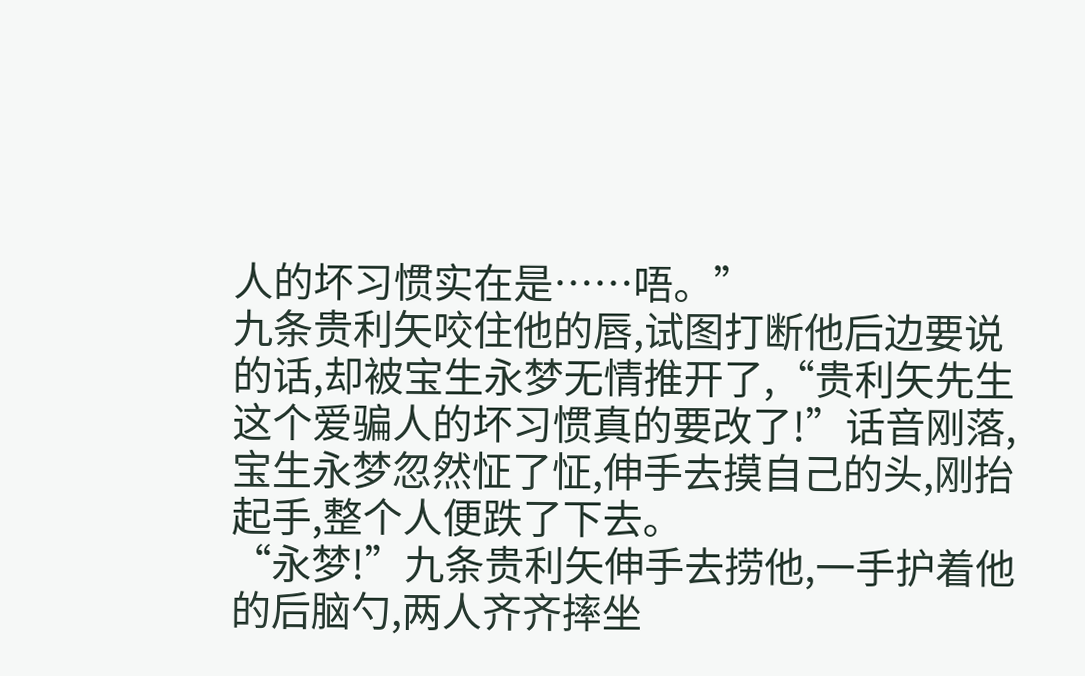人的坏习惯实在是……唔。”
九条贵利矢咬住他的唇,试图打断他后边要说的话,却被宝生永梦无情推开了,“贵利矢先生这个爱骗人的坏习惯真的要改了!”话音刚落,宝生永梦忽然怔了怔,伸手去摸自己的头,刚抬起手,整个人便跌了下去。
“永梦!”九条贵利矢伸手去捞他,一手护着他的后脑勺,两人齐齐摔坐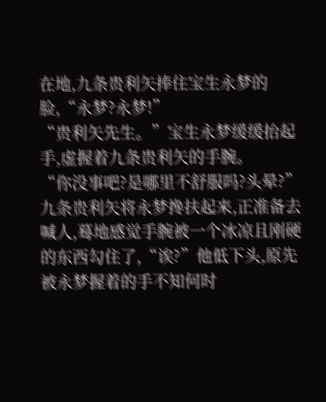在地,九条贵利矢捧住宝生永梦的脸,“永梦?永梦!”
“贵利矢先生。”宝生永梦缓缓抬起手,虚握着九条贵利矢的手腕。
“你没事吧?是哪里不舒服吗?头晕?”九条贵利矢将永梦搀扶起来,正准备去喊人,蓦地感觉手腕被一个冰凉且刚硬的东西勾住了,“诶?”他低下头,原先被永梦握着的手不知何时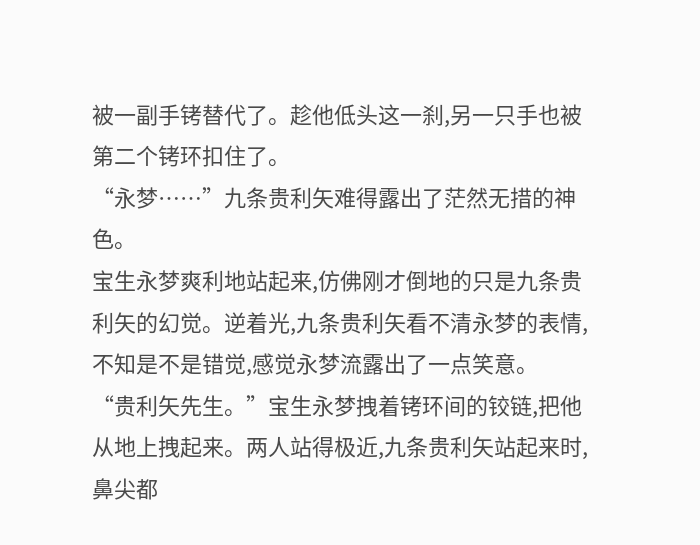被一副手铐替代了。趁他低头这一刹,另一只手也被第二个铐环扣住了。
“永梦……”九条贵利矢难得露出了茫然无措的神色。
宝生永梦爽利地站起来,仿佛刚才倒地的只是九条贵利矢的幻觉。逆着光,九条贵利矢看不清永梦的表情,不知是不是错觉,感觉永梦流露出了一点笑意。
“贵利矢先生。”宝生永梦拽着铐环间的铰链,把他从地上拽起来。两人站得极近,九条贵利矢站起来时,鼻尖都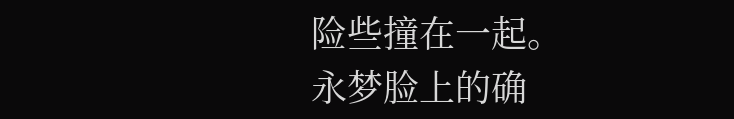险些撞在一起。
永梦脸上的确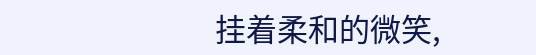挂着柔和的微笑,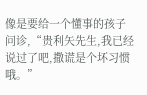像是要给一个懂事的孩子问诊,“贵利矢先生,我已经说过了吧,撒谎是个坏习惯哦。”